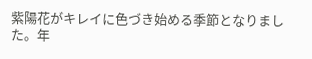紫陽花がキレイに色づき始める季節となりました。年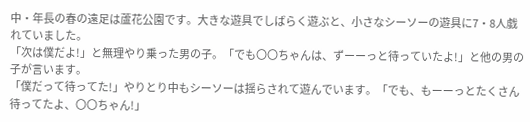中・年長の春の遠足は蘆花公園です。大きな遊具でしばらく遊ぶと、小さなシーソーの遊具に7・8人戯れていました。
「次は僕だよ!」と無理やり乗った男の子。「でも〇〇ちゃんは、ずーーっと待っていたよ!」と他の男の子が言います。
「僕だって待ってた!」やりとり中もシーソーは揺らされて遊んでいます。「でも、もーーっとたくさん待ってたよ、〇〇ちゃん!」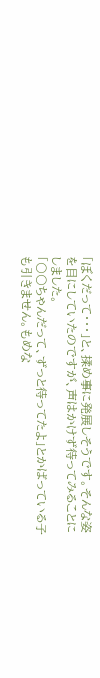「ぼくだって・・・」と、揉め事に発展しそうです。そんな姿を目にしていたのですが、声はかけず待ってみることにしました。
「〇〇ちゃんだって、ずっと待ってたよ」とかばっている子も引きません。もめな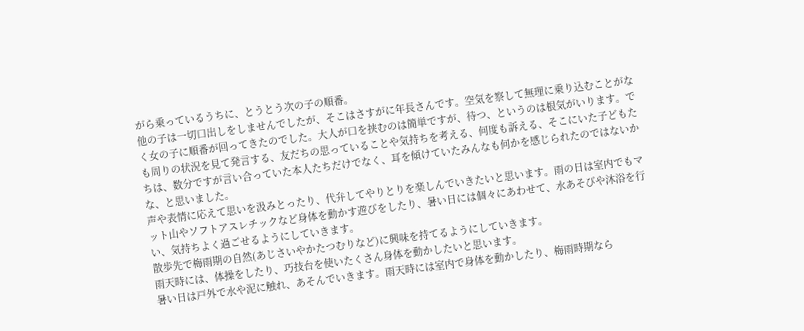がら乗っているうちに、とうとう次の子の順番。
他の子は一切口出しをしませんでしたが、そこはさすがに年長さんです。空気を察して無理に乗り込むことがなく女の子に順番が回ってきたのでした。大人が口を挟むのは簡単ですが、待つ、というのは根気がいります。でも周りの状況を見て発言する、友だちの思っていることや気持ちを考える、何度も訴える、そこにいた子どもたちは、数分ですが言い合っていた本人たちだけでなく、耳を傾けていたみんなも何かを感じられたのではないかな、と思いました。
声や表情に応えて思いを汲みとったり、代弁してやりとりを楽しんでいきたいと思います。雨の日は室内でもマット山やソフトアスレチックなど身体を動かす遊びをしたり、暑い日には個々にあわせて、水あそびや沐浴を行い、気持ちよく過ごせるようにしていきます。
散歩先で梅雨期の自然(あじさいやかたつむりなど)に興味を持てるようにしていきます。
雨天時には、体操をしたり、巧技台を使いたくさん身体を動かしたいと思います。
暑い日は戸外で水や泥に触れ、あそんでいきます。雨天時には室内で身体を動かしたり、梅雨時期なら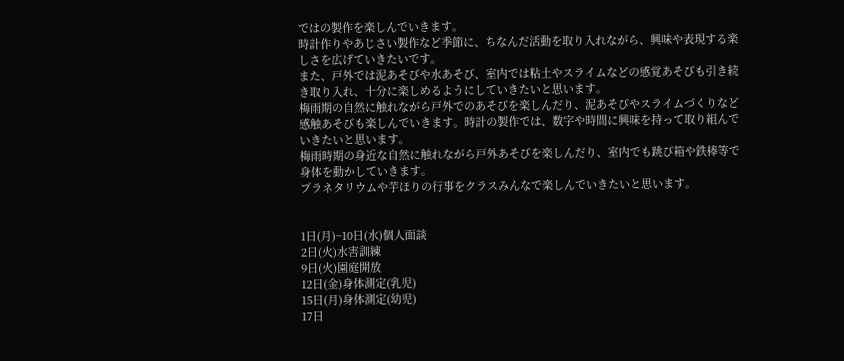ではの製作を楽しんでいきます。
時計作りやあじさい製作など季節に、ちなんだ活動を取り入れながら、興味や表現する楽しさを広げていきたいです。
また、戸外では泥あそびや水あそび、室内では粘土やスライムなどの感覚あそびも引き続き取り入れ、十分に楽しめるようにしていきたいと思います。
梅雨期の自然に触れながら戸外でのあそびを楽しんだり、泥あそびやスライムづくりなど感触あそびも楽しんでいきます。時計の製作では、数字や時間に興味を持って取り組んでいきたいと思います。
梅雨時期の身近な自然に触れながら戸外あそびを楽しんだり、室内でも跳び箱や鉄棒等で身体を動かしていきます。
プラネタリウムや芋ほりの行事をクラスみんなで楽しんでいきたいと思います。


1日(月)~10日(水)個人面談
2日(火)水害訓練
9日(火)園庭開放
12日(金)身体測定(乳児)
15日(月)身体測定(幼児)
17日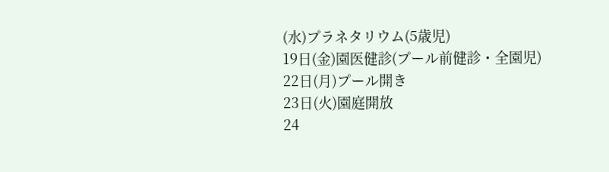(水)プラネタリウム(5歳児)
19日(金)園医健診(プール前健診・全園児)
22日(月)プール開き
23日(火)園庭開放
24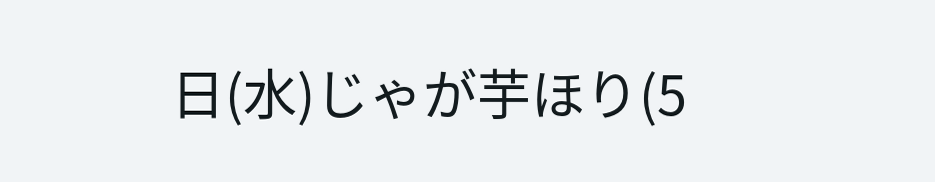日(水)じゃが芋ほり(5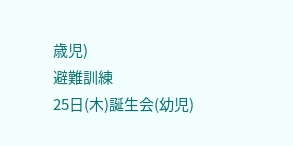歳児)
避難訓練
25日(木)誕生会(幼児)